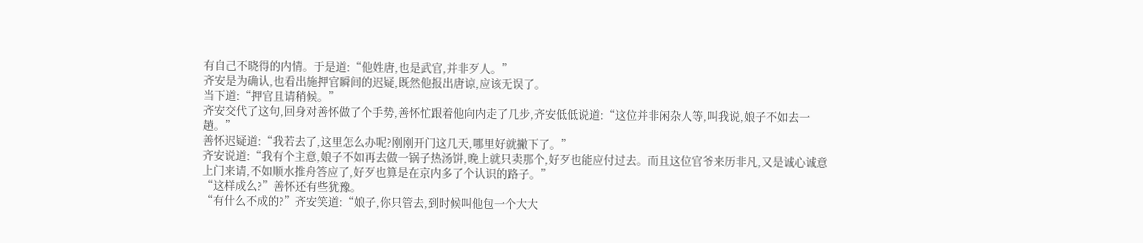有自己不晓得的内情。于是道:“他姓唐,也是武官,并非歹人。”
齐安是为确认,也看出施押官瞬间的迟疑,既然他报出唐谅,应该无误了。
当下道:“押官且请稍候。”
齐安交代了这句,回身对善怀做了个手势,善怀忙跟着他向内走了几步,齐安低低说道:“这位并非闲杂人等,叫我说,娘子不如去一趟。”
善怀迟疑道:“我若去了,这里怎么办呢?刚刚开门这几天,哪里好就撇下了。”
齐安说道:“我有个主意,娘子不如再去做一锅子热汤饼,晚上就只卖那个,好歹也能应付过去。而且这位官爷来历非凡,又是诚心诚意上门来请,不如顺水推舟答应了,好歹也算是在京内多了个认识的路子。”
“这样成么?”善怀还有些犹豫。
“有什么不成的?”齐安笑道:“娘子,你只管去,到时候叫他包一个大大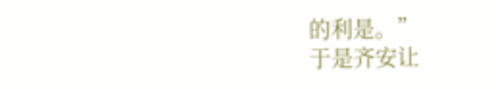的利是。”
于是齐安让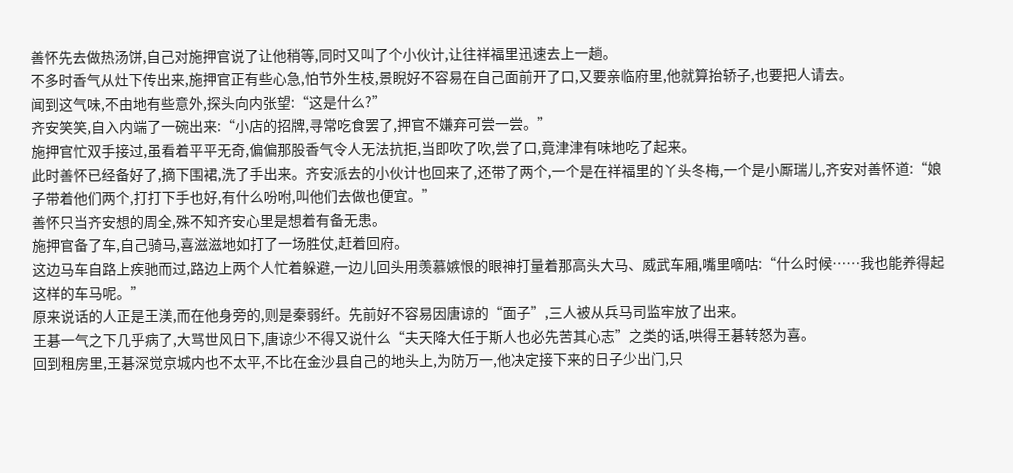善怀先去做热汤饼,自己对施押官说了让他稍等,同时又叫了个小伙计,让往祥福里迅速去上一趟。
不多时香气从灶下传出来,施押官正有些心急,怕节外生枝,景睨好不容易在自己面前开了口,又要亲临府里,他就算抬轿子,也要把人请去。
闻到这气味,不由地有些意外,探头向内张望:“这是什么?”
齐安笑笑,自入内端了一碗出来:“小店的招牌,寻常吃食罢了,押官不嫌弃可尝一尝。”
施押官忙双手接过,虽看着平平无奇,偏偏那股香气令人无法抗拒,当即吹了吹,尝了口,竟津津有味地吃了起来。
此时善怀已经备好了,摘下围裙,洗了手出来。齐安派去的小伙计也回来了,还带了两个,一个是在祥福里的丫头冬梅,一个是小厮瑞儿,齐安对善怀道:“娘子带着他们两个,打打下手也好,有什么吩咐,叫他们去做也便宜。”
善怀只当齐安想的周全,殊不知齐安心里是想着有备无患。
施押官备了车,自己骑马,喜滋滋地如打了一场胜仗,赶着回府。
这边马车自路上疾驰而过,路边上两个人忙着躲避,一边儿回头用羡慕嫉恨的眼神打量着那高头大马、威武车厢,嘴里嘀咕:“什么时候……我也能养得起这样的车马呢。”
原来说话的人正是王渼,而在他身旁的,则是秦弱纤。先前好不容易因唐谅的“面子”,三人被从兵马司监牢放了出来。
王碁一气之下几乎病了,大骂世风日下,唐谅少不得又说什么“夫天降大任于斯人也必先苦其心志”之类的话,哄得王碁转怒为喜。
回到租房里,王碁深觉京城内也不太平,不比在金沙县自己的地头上,为防万一,他决定接下来的日子少出门,只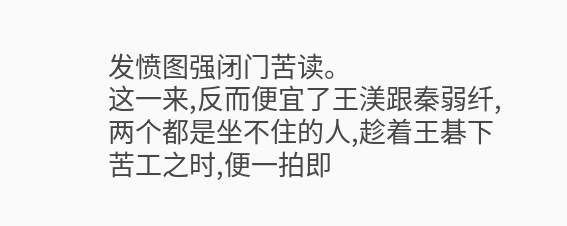发愤图强闭门苦读。
这一来,反而便宜了王渼跟秦弱纤,两个都是坐不住的人,趁着王碁下苦工之时,便一拍即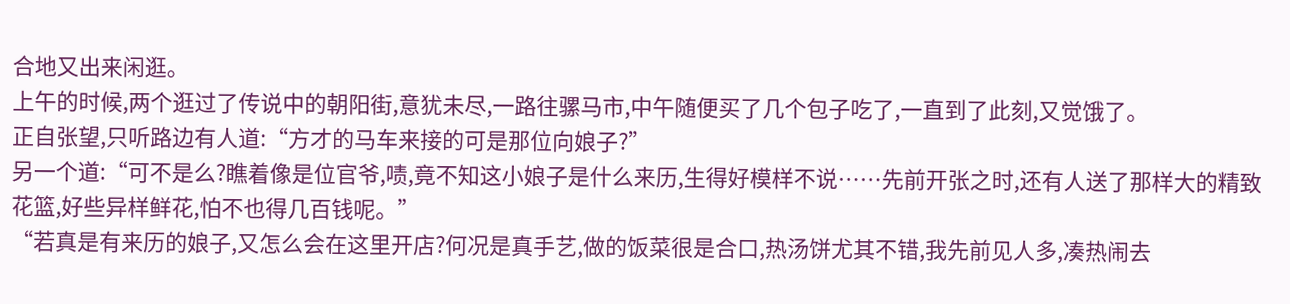合地又出来闲逛。
上午的时候,两个逛过了传说中的朝阳街,意犹未尽,一路往骡马市,中午随便买了几个包子吃了,一直到了此刻,又觉饿了。
正自张望,只听路边有人道:“方才的马车来接的可是那位向娘子?”
另一个道:“可不是么?瞧着像是位官爷,啧,竟不知这小娘子是什么来历,生得好模样不说……先前开张之时,还有人送了那样大的精致花篮,好些异样鲜花,怕不也得几百钱呢。”
“若真是有来历的娘子,又怎么会在这里开店?何况是真手艺,做的饭菜很是合口,热汤饼尤其不错,我先前见人多,凑热闹去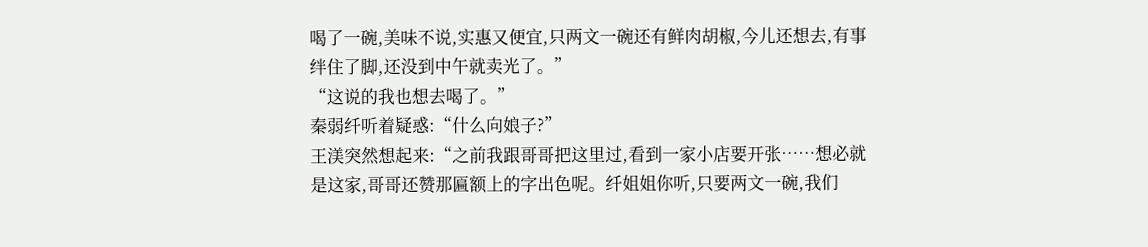喝了一碗,美味不说,实惠又便宜,只两文一碗还有鲜肉胡椒,今儿还想去,有事绊住了脚,还没到中午就卖光了。”
“这说的我也想去喝了。”
秦弱纤听着疑惑:“什么向娘子?”
王渼突然想起来:“之前我跟哥哥把这里过,看到一家小店要开张……想必就是这家,哥哥还赞那匾额上的字出色呢。纤姐姐你听,只要两文一碗,我们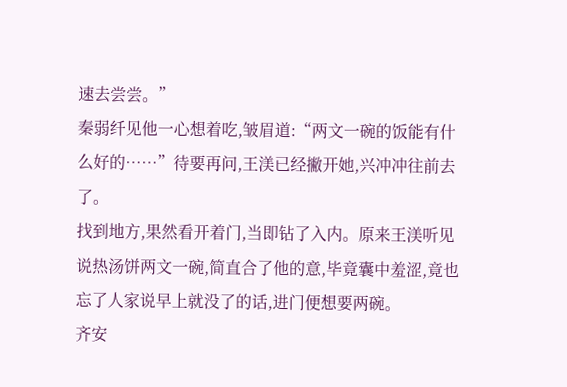速去尝尝。”
秦弱纤见他一心想着吃,皱眉道:“两文一碗的饭能有什么好的……”待要再问,王渼已经撇开她,兴冲冲往前去了。
找到地方,果然看开着门,当即钻了入内。原来王渼听见说热汤饼两文一碗,简直合了他的意,毕竟囊中羞涩,竟也忘了人家说早上就没了的话,进门便想要两碗。
齐安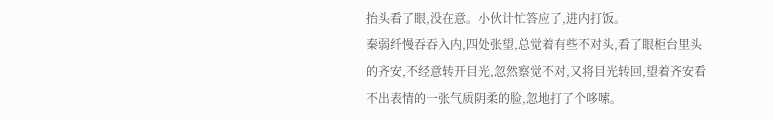抬头看了眼,没在意。小伙计忙答应了,进内打饭。
秦弱纤慢吞吞入内,四处张望,总觉着有些不对头,看了眼柜台里头的齐安,不经意转开目光,忽然察觉不对,又将目光转回,望着齐安看不出表情的一张气质阴柔的脸,忽地打了个哆嗦。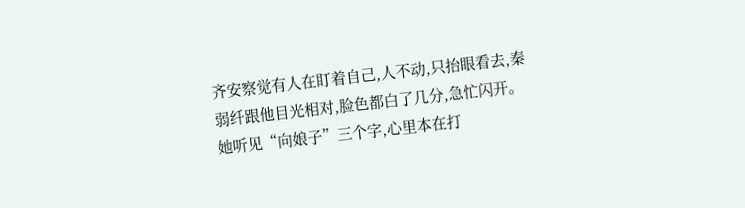齐安察觉有人在盯着自己,人不动,只抬眼看去,秦弱纤跟他目光相对,脸色都白了几分,急忙闪开。
她听见“向娘子”三个字,心里本在打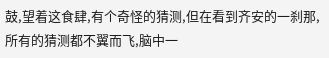鼓,望着这食肆,有个奇怪的猜测,但在看到齐安的一刹那,所有的猜测都不翼而飞,脑中一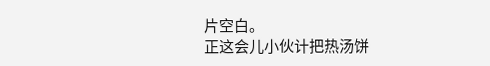片空白。
正这会儿小伙计把热汤饼